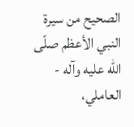الصحيح من سيرة النبي الأعظم صلّى الله عليه وآله - العاملي،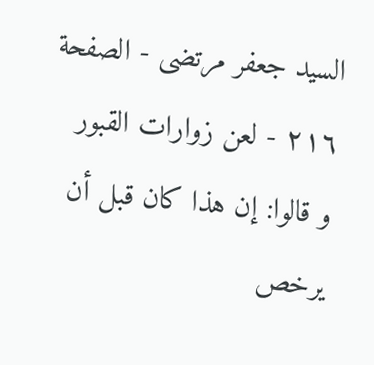السيد جعفر مرتضى - الصفحة ٢١٦ - لعن زوارات القبور
و قالوا: إن هذا كان قبل أن يرخص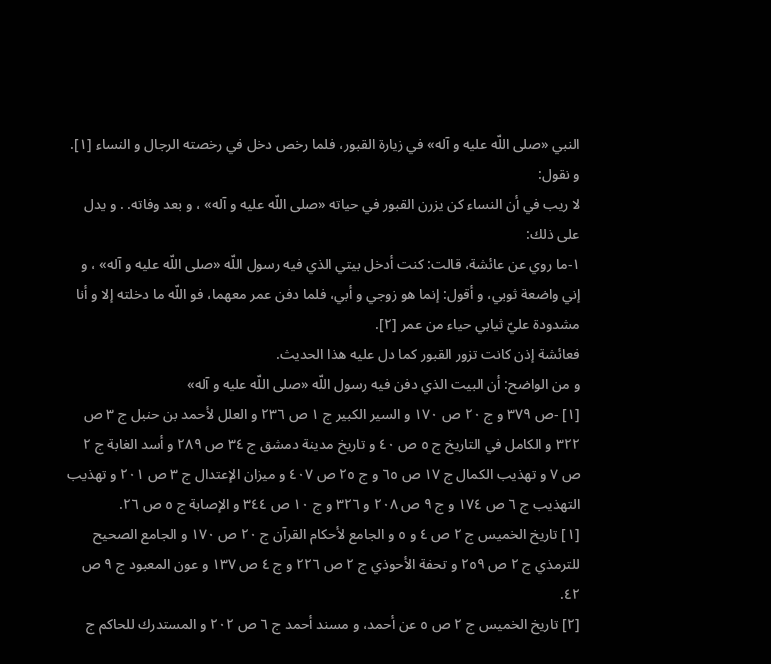النبي «صلى اللّه عليه و آله» في زيارة القبور، فلما رخص دخل في رخصته الرجال و النساء [١].
و نقول:
لا ريب في أن النساء كن يزرن القبور في حياته «صلى اللّه عليه و آله» ، و بعد وفاته. . و يدل على ذلك:
١-ما روي عن عائشة، قالت: كنت أدخل بيتي الذي فيه رسول اللّه «صلى اللّه عليه و آله» ، و إني واضعة ثوبي، و أقول: إنما هو زوجي و أبي، فلما دفن عمر معهما، فو اللّه ما دخلته إلا و أنا مشدودة عليّ ثيابي حياء من عمر [٢].
فعائشة إذن كانت تزور القبور كما دل عليه هذا الحديث.
و من الواضح: أن البيت الذي دفن فيه رسول اللّه «صلى اللّه عليه و آله»
[١] -ص ٣٧٩ و ج ٢٠ ص ١٧٠ و السير الكبير ج ١ ص ٢٣٦ و العلل لأحمد بن حنبل ج ٣ ص ٣٢٢ و الكامل في التاريخ ج ٥ ص ٤٠ و تاريخ مدينة دمشق ج ٣٤ ص ٢٨٩ و أسد الغابة ج ٢ ص ٧ و تهذيب الكمال ج ١٧ ص ٦٥ و ج ٢٥ ص ٤٠٧ و ميزان الإعتدال ج ٣ ص ٢٠١ و تهذيب التهذيب ج ٦ ص ١٧٤ و ج ٩ ص ٢٠٨ و ٣٢٦ و ج ١٠ ص ٣٤٤ و الإصابة ج ٥ ص ٢٦.
[١] تاريخ الخميس ج ٢ ص ٤ و ٥ و الجامع لأحكام القرآن ج ٢٠ ص ١٧٠ و الجامع الصحيح للترمذي ج ٢ ص ٢٥٩ و تحفة الأحوذي ج ٢ ص ٢٢٦ و ج ٤ ص ١٣٧ و عون المعبود ج ٩ ص ٤٢.
[٢] تاريخ الخميس ج ٢ ص ٥ عن أحمد، و مسند أحمد ج ٦ ص ٢٠٢ و المستدرك للحاكم ج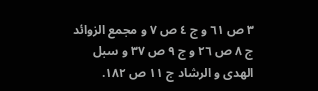٣ ص ٦١ و ج ٤ ص ٧ و مجمع الزوائد ج ٨ ص ٢٦ و ج ٩ ص ٣٧ و سبل الهدى و الرشاد ج ١١ ص ١٨٢.